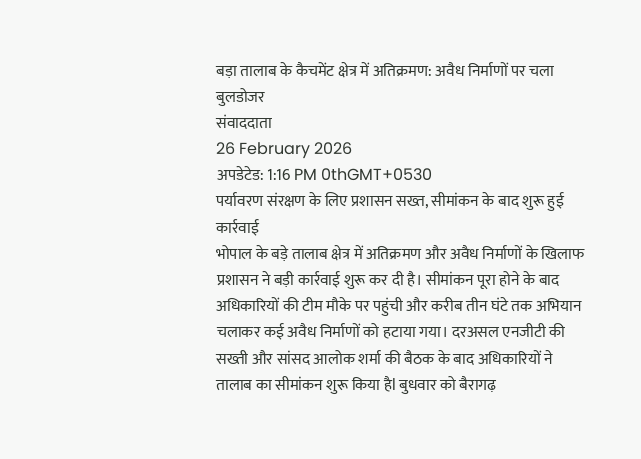बड़ा तालाब के कैचमेंट क्षेत्र में अतिक्रमण: अवैध निर्माणों पर चला बुलडोजर
संवाददाता
26 February 2026
अपडेटेड: 1:16 PM 0thGMT+0530
पर्यावरण संरक्षण के लिए प्रशासन सख्त, सीमांकन के बाद शुरू हुई कार्रवाई
भोपाल के बड़े तालाब क्षेत्र में अतिक्रमण और अवैध निर्माणों के खिलाफ प्रशासन ने बड़ी कार्रवाई शुरू कर दी है। सीमांकन पूरा होने के बाद अधिकारियों की टीम मौके पर पहुंची और करीब तीन घंटे तक अभियान चलाकर कई अवैध निर्माणों को हटाया गया। दरअसल एनजीटी की सख्ती और सांसद आलोक शर्मा की बैठक के बाद अधिकारियों ने तालाब का सीमांकन शुरू किया हैl बुधवार को बैरागढ़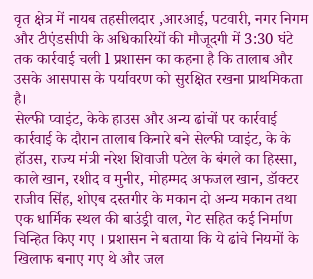वृत क्षेत्र में नायब तहसीलदार ,आरआई, पटवारी, नगर निगम और टीएंडसीपी के अधिकारियों की मौजूदगी में 3:30 घंटे तक कार्रवाई चली l प्रशासन का कहना है कि तालाब और उसके आसपास के पर्यावरण को सुरक्षित रखना प्राथमिकता है।
सेल्फी प्वाइंट, केके हाउस और अन्य ढांचों पर कार्रवाई
कार्रवाई के दौरान तालाब किनारे बने सेल्फी प्वाइंट, के के हॉउस, राज्य मंत्री नरेश शिवाजी पटेल के बंगले का हिस्सा, काले खान, रशीद व मुनीर, मोहम्मद अफजल खान, डॉक्टर राजीव सिंह, शोएब दस्तगीर के मकान दो अन्य मकान तथा एक धार्मिक स्थल की बाउंड्री वाल, गेट सहित कई निर्माण चिन्हित किए गए । प्रशासन ने बताया कि ये ढांचे नियमों के खिलाफ बनाए गए थे और जल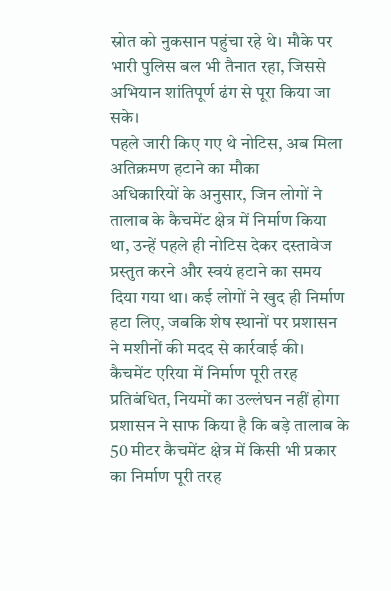स्रोत को नुकसान पहुंचा रहे थे। मौके पर भारी पुलिस बल भी तैनात रहा, जिससे अभियान शांतिपूर्ण ढंग से पूरा किया जा सके।
पहले जारी किए गए थे नोटिस, अब मिला अतिक्रमण हटाने का मौका
अधिकारियों के अनुसार, जिन लोगों ने तालाब के कैचमेंट क्षेत्र में निर्माण किया था, उन्हें पहले ही नोटिस देकर दस्तावेज प्रस्तुत करने और स्वयं हटाने का समय दिया गया था। कई लोगों ने खुद ही निर्माण हटा लिए, जबकि शेष स्थानों पर प्रशासन ने मशीनों की मदद से कार्रवाई की।
कैचमेंट एरिया में निर्माण पूरी तरह प्रतिबंधित, नियमों का उल्लंघन नहीं होगा
प्रशासन ने साफ किया है कि बड़े तालाब के 50 मीटर कैचमेंट क्षेत्र में किसी भी प्रकार का निर्माण पूरी तरह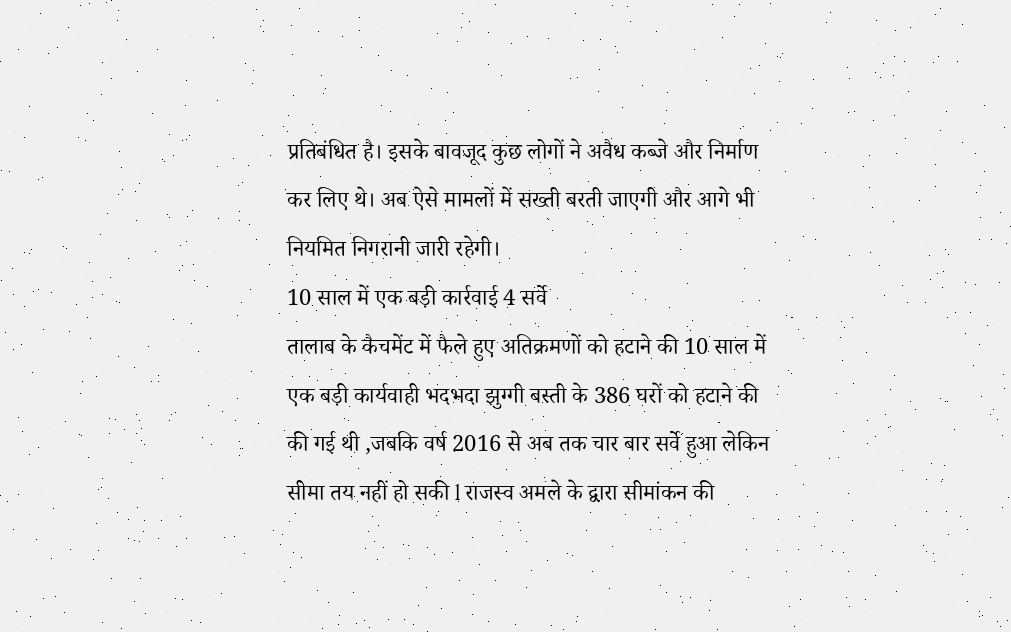प्रतिबंधित है। इसके बावजूद कुछ लोगों ने अवैध कब्जे और निर्माण कर लिए थे। अब ऐसे मामलों में सख्ती बरती जाएगी और आगे भी नियमित निगरानी जारी रहेगी।
10 साल में एक बड़ी कार्रवाई 4 सर्वे
तालाब के कैचमेंट में फैले हुए अतिक्रमणों को हटाने की 10 साल में एक बड़ी कार्यवाही भदभदा झुग्गी बस्ती के 386 घरों को हटाने की की गई थी ,जबकि वर्ष 2016 से अब तक चार बार सर्वे हुआ लेकिन सीमा तय नहीं हो सकी l राजस्व अमले के द्वारा सीमांकन की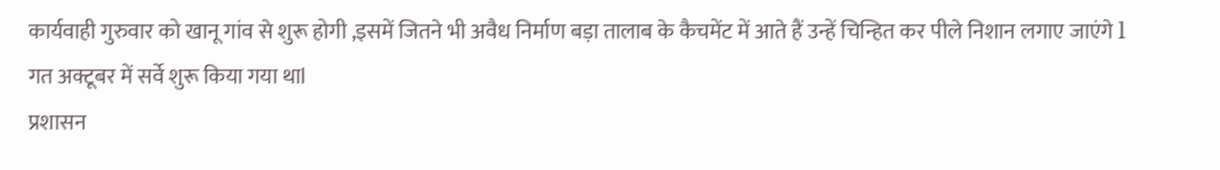कार्यवाही गुरुवार को खानू गांव से शुरू होगी ,इसमें जितने भी अवैध निर्माण बड़ा तालाब के कैचमेंट में आते हैं उन्हें चिन्हित कर पीले निशान लगाए जाएंगे l गत अक्टूबर में सर्वे शुरू किया गया थाl
प्रशासन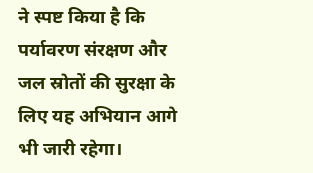ने स्पष्ट किया है कि पर्यावरण संरक्षण और जल स्रोतों की सुरक्षा के लिए यह अभियान आगे भी जारी रहेगा।